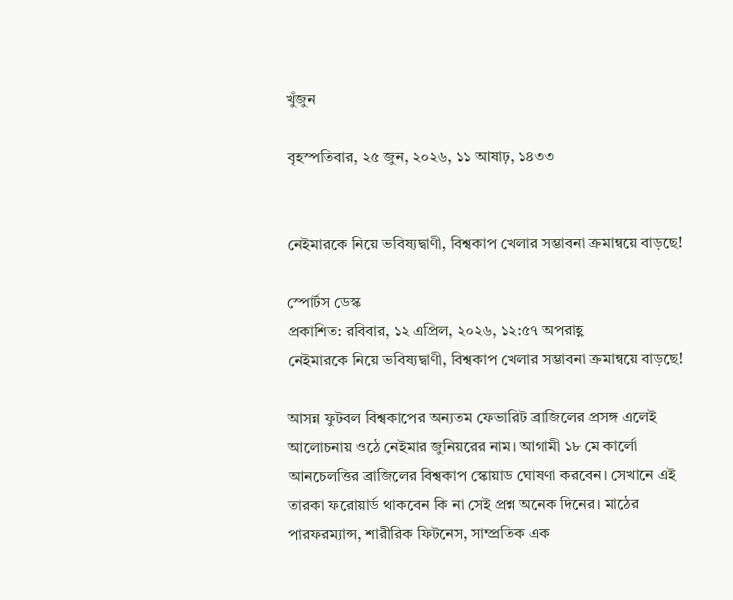খুঁজুন

বৃহস্পতিবার, ২৫ জুন, ২০২৬, ১১ আষাঢ়, ১৪৩৩


নেইমারকে নিয়ে ভবিষ্যদ্বাণী, বিশ্বকাপ খেলার সম্ভাবনা ক্রমান্বয়ে বাড়ছে!

স্পোর্টস ডেস্ক
প্রকাশিত: রবিবার, ১২ এপ্রিল, ২০২৬, ১২:৫৭ অপরাহ্ণ
নেইমারকে নিয়ে ভবিষ্যদ্বাণী, বিশ্বকাপ খেলার সম্ভাবনা ক্রমান্বয়ে বাড়ছে!

আসন্ন ফুটবল বিশ্বকাপের অন্যতম ফেভারিট ব্রাজিলের প্রসঙ্গ এলেই আলোচনায় ওঠে নেইমার জুনিয়রের নাম। আগামী ১৮ মে কার্লো আনচেলত্তির ব্রাজিলের বিশ্বকাপ স্কোয়াড ঘোষণা করবেন। সেখানে এই তারকা ফরোয়ার্ড থাকবেন কি না সেই প্রশ্ন অনেক দিনের। মাঠের পারফরম্যান্স, শারীরিক ফিটনেস, সাম্প্রতিক এক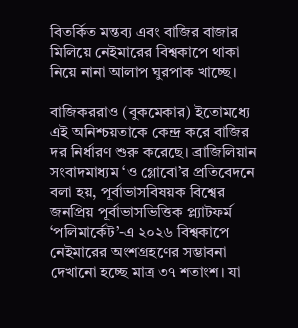বিতর্কিত মন্তব্য এবং বাজির বাজার মিলিয়ে নেইমারের বিশ্বকাপে থাকা নিয়ে নানা আলাপ ঘুরপাক খাচ্ছে।

বাজিকররাও (বুকমেকার) ইতোমধ্যে এই অনিশ্চয়তাকে কেন্দ্র করে বাজির দর নির্ধারণ শুরু করেছে। ব্রাজিলিয়ান সংবাদমাধ্যম ‘ও গ্লোবো’র প্রতিবেদনে বলা হয়, পূর্বাভাসবিষয়ক বিশ্বের জনপ্রিয় পূর্বাভাসভিত্তিক প্ল্যাটফর্ম ‘পলিমার্কেট’-এ ২০২৬ বিশ্বকাপে নেইমারের অংশগ্রহণের সম্ভাবনা দেখানো হচ্ছে মাত্র ৩৭ শতাংশ। যা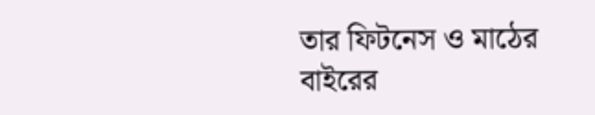তার ফিটনেস ও মাঠের বাইরের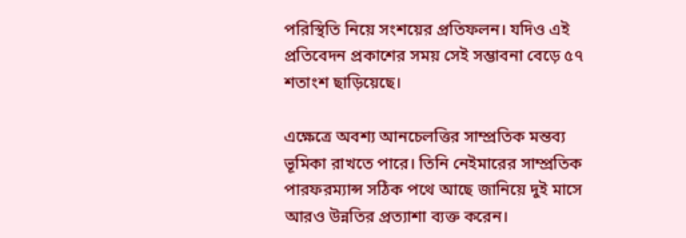পরিস্থিতি নিয়ে সংশয়ের প্রতিফলন। যদিও এই প্রতিবেদন প্রকাশের সময় সেই সম্ভাবনা বেড়ে ৫৭ শতাংশ ছাড়িয়েছে।

এক্ষেত্রে অবশ্য আনচেলত্তির সাম্প্রতিক মন্তব্য ভূমিকা রাখতে পারে। তিনি নেইমারের সাম্প্রতিক পারফরম্যান্স সঠিক পথে আছে জানিয়ে দুই মাসে আরও উন্নতির প্রত্যাশা ব্যক্ত করেন।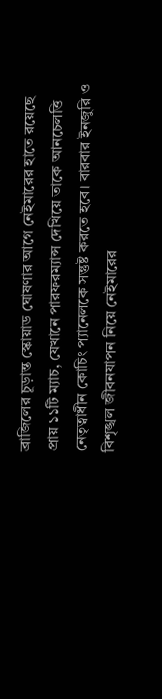ব্রাজিলের চূড়ান্ত স্কোয়াড ঘোষণার আগে নেইমারের হাতে রয়েছে প্রায় ১১টি ম্যাচ, যেখানে পারফরম্যান্স দেখিয়ে তাকে আনচেলত্তি নেতৃত্বাধীন কোচিং প্যানেলকে সন্তুষ্ট করতে হবে। বারবার ইনজুরি ও বিশৃঙ্খল জীবনযাপন নিয়ে নেইমারের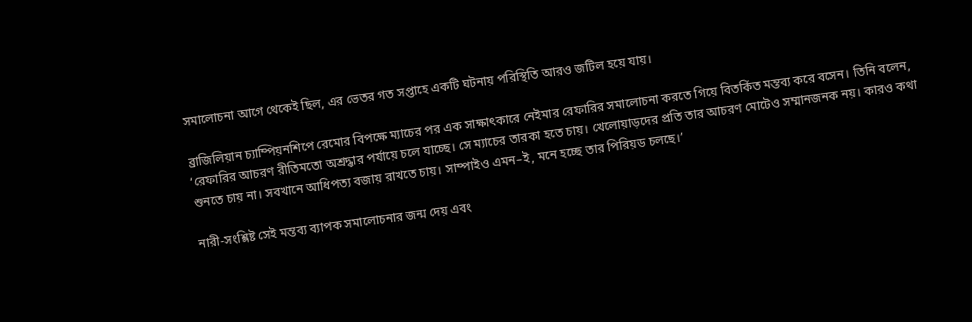সমালোচনা আগে থেকেই ছিল, এর ভেতর গত সপ্তাহে একটি ঘটনায় পরিস্থিতি আরও জটিল হয়ে যায়।

ব্রাজিলিয়ান চ্যাম্পিয়নশিপে রেমোর বিপক্ষে ম্যাচের পর এক সাক্ষাৎকারে নেইমার রেফারির সমালোচনা করতে গিয়ে বিতর্কিত মন্তব্য করে বসেন। তিনি বলেন, ‘রেফারির আচরণ রীতিমতো অশ্রদ্ধার পর্যায়ে চলে যাচ্ছে। সে ম্যাচের তারকা হতে চায়। খেলোয়াড়দের প্রতি তার আচরণ মোটেও সম্মানজনক নয়। কারও কথা শুনতে চায় না। সবখানে আধিপত্য বজায় রাখতে চায়। সাম্পাইও এমন–ই, মনে হচ্ছে তার পিরিয়ড চলছে।’

নারী-সংশ্লিষ্ট সেই মন্তব্য ব্যাপক সমালোচনার জন্ম দেয় এবং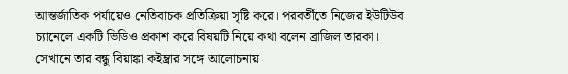আন্তর্জাতিক পর্যায়েও নেতিবাচক প্রতিক্রিয়া সৃষ্টি করে। পরবর্তীতে নিজের ইউটিউব চ্যানেলে একটি ভিডিও প্রকাশ করে বিষয়টি নিয়ে কথা বলেন ব্রাজিল তারকা। সেখানে তার বন্ধু বিয়াঙ্কা কইম্ব্রার সঙ্গে আলোচনায়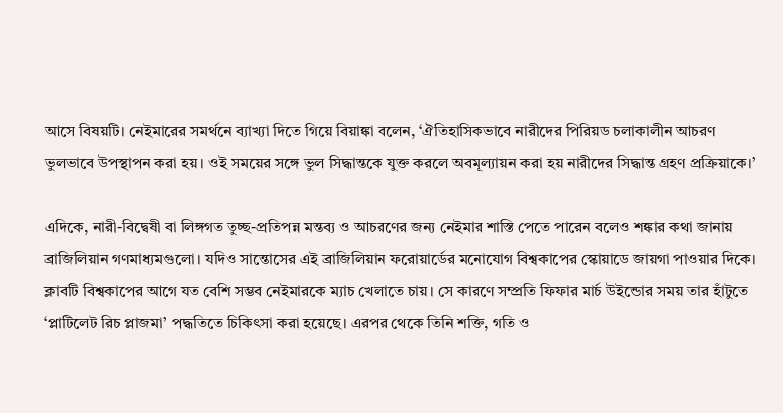আসে বিষয়টি। নেইমারের সমর্থনে ব্যাখ্যা দিতে গিয়ে বিয়াঙ্কা বলেন, ‘ঐতিহাসিকভাবে নারীদের পিরিয়ড চলাকালীন আচরণ ভুলভাবে উপস্থাপন করা হয়। ওই সময়ের সঙ্গে ভুল সিদ্ধান্তকে যুক্ত করলে অবমূল্যায়ন করা হয় নারীদের সিদ্ধান্ত গ্রহণ প্রক্রিয়াকে।’

এদিকে, নারী-বিদ্বেষী বা লিঙ্গগত তুচ্ছ-প্রতিপন্ন মন্তব্য ও আচরণের জন্য নেইমার শাস্তি পেতে পারেন বলেও শঙ্কার কথা জানায় ব্রাজিলিয়ান গণমাধ্যমগুলো। যদিও সান্তোসের এই ব্রাজিলিয়ান ফরোয়ার্ডের মনোযোগ বিশ্বকাপের স্কোয়াডে জায়গা পাওয়ার দিকে। ক্লাবটি বিশ্বকাপের আগে যত বেশি সম্ভব নেইমারকে ম্যাচ খেলাতে চায়। সে কারণে সম্প্রতি ফিফার মার্চ উইন্ডোর সময় তার হাঁটুতে ‘প্লাটিলেট রিচ প্লাজমা’ পদ্ধতিতে চিকিৎসা করা হয়েছে। এরপর থেকে তিনি শক্তি, গতি ও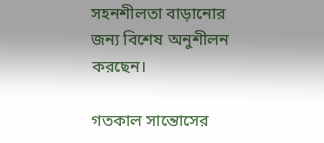সহনশীলতা বাড়ানোর জন্য বিশেষ অনুশীলন করছেন।

গতকাল সান্তোসের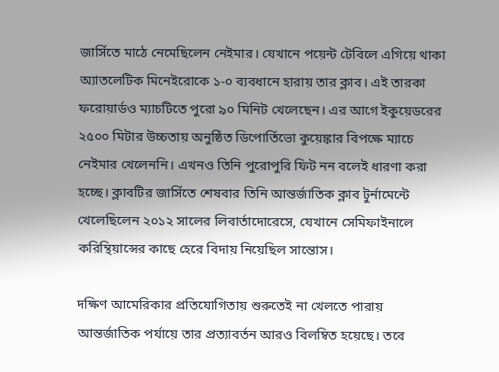জার্সিতে মাঠে নেমেছিলেন নেইমার। যেখানে পয়েন্ট টেবিলে এগিয়ে থাকা অ্যাতলেটিক মিনেইরোকে ১-০ ব্যবধানে হারায় তার ক্লাব। এই তারকা ফরোয়ার্ডও ম্যাচটিতে পুরো ৯০ মিনিট খেলেছেন। এর আগে ইকুয়েডরের ২৫০০ মিটার উচ্চতায় অনুষ্ঠিত ডিপোর্তিভো কুয়েঙ্কার বিপক্ষে ম্যাচে নেইমার খেলেননি। এখনও তিনি পুরোপুরি ফিট নন বলেই ধারণা করা হচ্ছে। ক্লাবটির জার্সিতে শেষবার তিনি আন্তর্জাতিক ক্লাব টুর্নামেন্টে খেলেছিলেন ২০১২ সালের লিবার্তাদোরেসে, যেখানে সেমিফাইনালে করিন্থিয়ান্সের কাছে হেরে বিদায় নিয়েছিল সান্তোস।

দক্ষিণ আমেরিকার প্রতিযোগিতায় শুরুতেই না খেলতে পারায় আন্তর্জাতিক পর্যায়ে তার প্রত্যাবর্তন আরও বিলম্বিত হয়েছে। তবে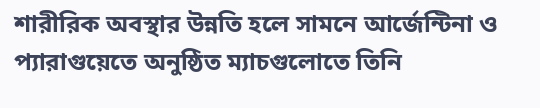শারীরিক অবস্থার উন্নতি হলে সামনে আর্জেন্টিনা ও প্যারাগুয়েতে অনুষ্ঠিত ম্যাচগুলোতে তিনি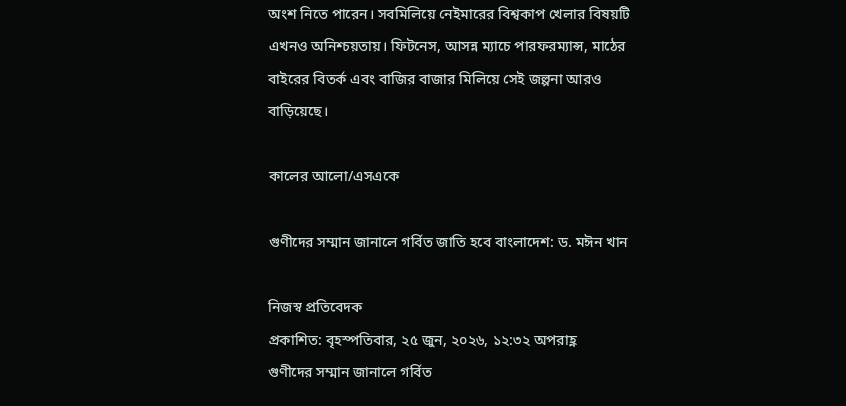অংশ নিতে পারেন। সবমিলিয়ে নেইমারের বিশ্বকাপ খেলার বিষয়টি এখনও অনিশ্চয়তায়। ফিটনেস, আসন্ন ম্যাচে পারফরম্যান্স, মাঠের বাইরের বিতর্ক এবং বাজির বাজার মিলিয়ে সেই জল্পনা আরও বাড়িয়েছে।

কালের আলো/এসএকে

গুণীদের সম্মান জানালে গর্বিত জাতি হবে বাংলাদেশ: ড. মঈন খান

নিজস্ব প্রতিবেদক
প্রকাশিত: বৃহস্পতিবার, ২৫ জুন, ২০২৬, ১২:৩২ অপরাহ্ণ
গুণীদের সম্মান জানালে গর্বিত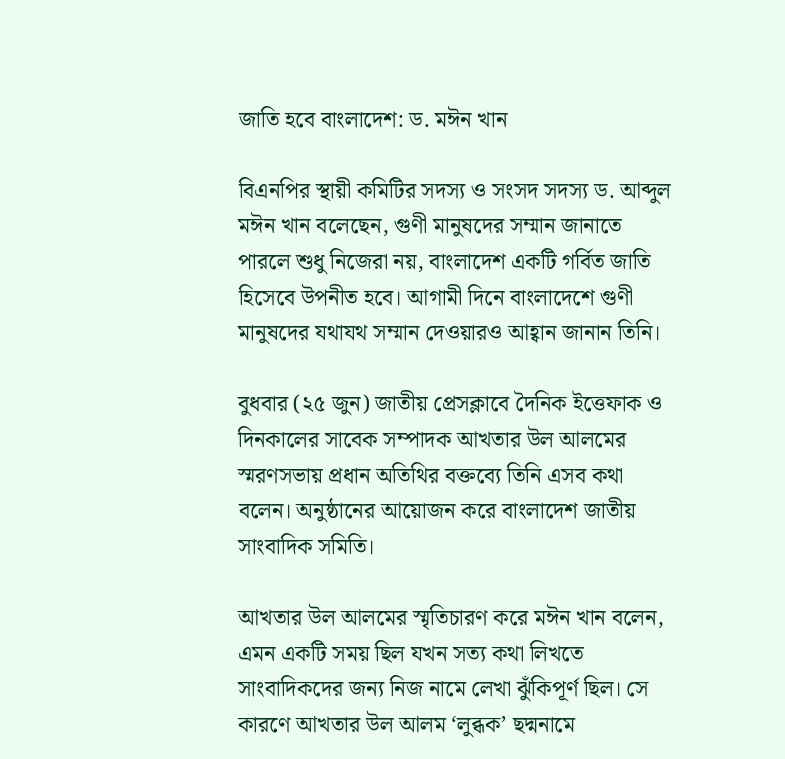জাতি হবে বাংলাদেশ: ড. মঈন খান

বিএনপির স্থায়ী কমিটির সদস্য ও সংসদ সদস্য ড. আব্দুল মঈন খান বলেছেন, গুণী মানুষদের সম্মান জানাতে পারলে শুধু নিজেরা নয়, বাংলাদেশ একটি গর্বিত জাতি হিসেবে উপনীত হবে। আগামী দিনে বাংলাদেশে গুণী মানুষদের যথাযথ সম্মান দেওয়ারও আহ্বান জানান তিনি।

বুধবার (২৫ জুন) জাতীয় প্রেসক্লাবে দৈনিক ইত্তেফাক ও দিনকালের সাবেক সম্পাদক আখতার উল আলমের স্মরণসভায় প্রধান অতিথির বক্তব্যে তিনি এসব কথা বলেন। অনুষ্ঠানের আয়োজন করে বাংলাদেশ জাতীয় সাংবাদিক সমিতি।

আখতার উল আলমের স্মৃতিচারণ করে মঈন খান বলেন, এমন একটি সময় ছিল যখন সত্য কথা লিখতে সাংবাদিকদের জন্য নিজ নামে লেখা ঝুঁকিপূর্ণ ছিল। সে কারণে আখতার উল আলম ‘লুব্ধক’ ছদ্মনামে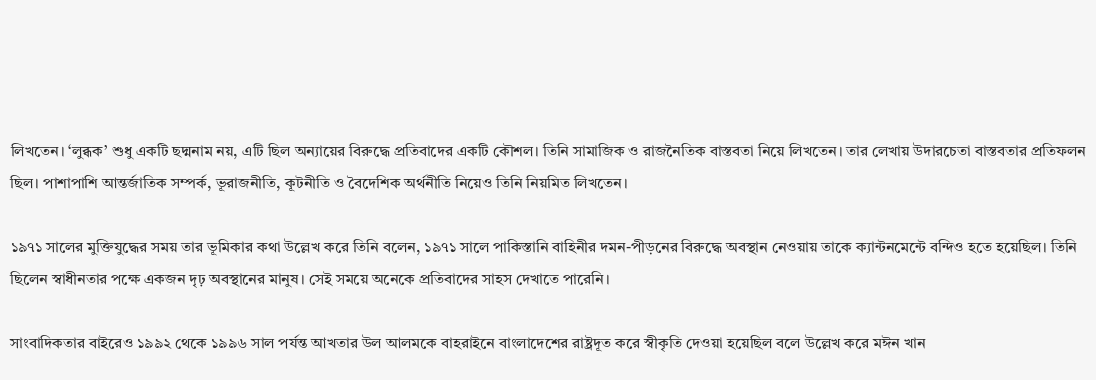লিখতেন। ‘লুব্ধক’ শুধু একটি ছদ্মনাম নয়, এটি ছিল অন্যায়ের বিরুদ্ধে প্রতিবাদের একটি কৌশল। তিনি সামাজিক ও রাজনৈতিক বাস্তবতা নিয়ে লিখতেন। তার লেখায় উদারচেতা বাস্তবতার প্রতিফলন ছিল। পাশাপাশি আন্তর্জাতিক সম্পর্ক, ভূরাজনীতি, কূটনীতি ও বৈদেশিক অর্থনীতি নিয়েও তিনি নিয়মিত লিখতেন।

১৯৭১ সালের মুক্তিযুদ্ধের সময় তার ভূমিকার কথা উল্লেখ করে তিনি বলেন, ১৯৭১ সালে পাকিস্তানি বাহিনীর দমন-পীড়নের বিরুদ্ধে অবস্থান নেওয়ায় তাকে ক্যান্টনমেন্টে বন্দিও হতে হয়েছিল। তিনি ছিলেন স্বাধীনতার পক্ষে একজন দৃঢ় অবস্থানের মানুষ। সেই সময়ে অনেকে প্রতিবাদের সাহস দেখাতে পারেনি।

সাংবাদিকতার বাইরেও ১৯৯২ থেকে ১৯৯৬ সাল পর্যন্ত আখতার উল আলমকে বাহরাইনে বাংলাদেশের রাষ্ট্রদূত করে স্বীকৃতি দেওয়া হয়েছিল বলে উল্লেখ করে মঈন খান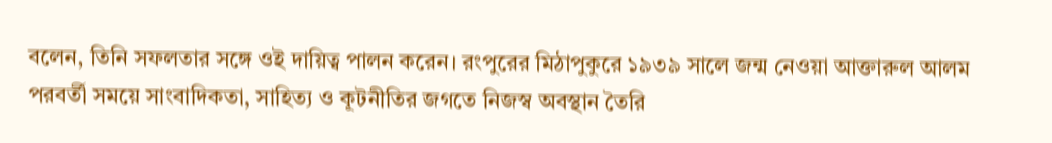বলেন, তিনি সফলতার সঙ্গে ওই দায়িত্ব পালন করেন। রংপুরের মিঠাপুকুরে ১৯৩৯ সালে জন্ম নেওয়া আক্তারুল আলম পরবর্তী সময়ে সাংবাদিকতা, সাহিত্য ও কূটনীতির জগতে নিজস্ব অবস্থান তৈরি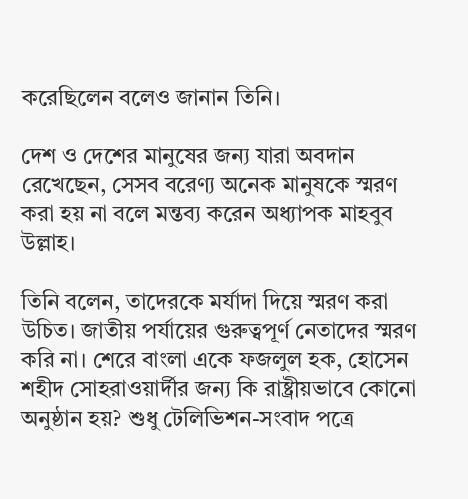করেছিলেন বলেও জানান তিনি।

দেশ ও দেশের মানুষের জন্য যারা অবদান রেখেছেন, সেসব বরেণ্য অনেক মানুষকে স্মরণ করা হয় না বলে মন্তব্য করেন অধ্যাপক মাহবুব উল্লাহ।

তিনি বলেন, তাদেরকে মর্যাদা দিয়ে স্মরণ করা উচিত। জাতীয় পর্যায়ের গুরুত্বপূর্ণ নেতাদের স্মরণ করি না। শেরে বাংলা একে ফজলুল হক, হোসেন শহীদ সোহরাওয়ার্দীর জন্য কি রাষ্ট্রীয়ভাবে কোনো অনুষ্ঠান হয়? শুধু টেলিভিশন-সংবাদ পত্রে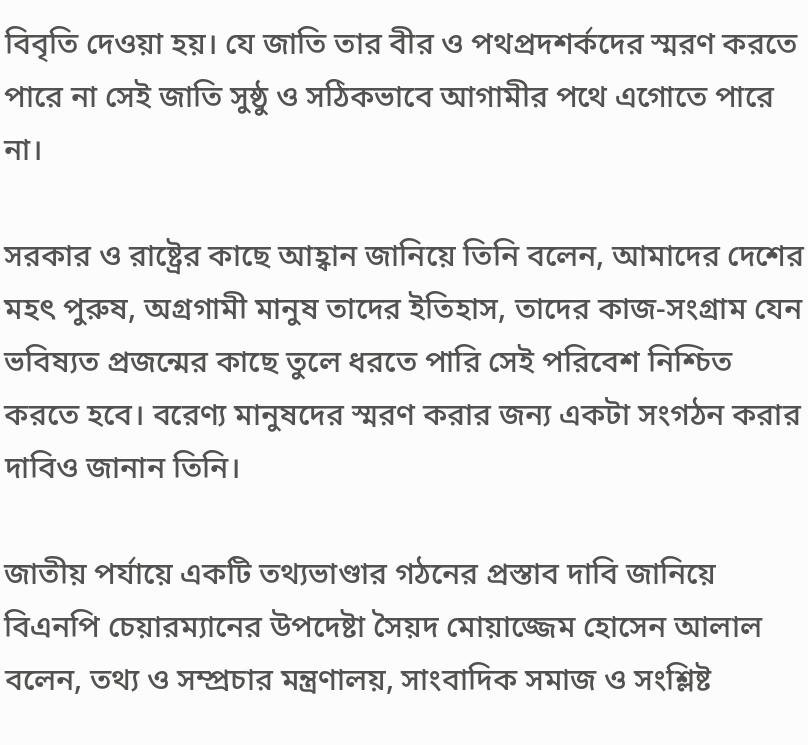বিবৃতি দেওয়া হয়। যে জাতি তার বীর ও পথপ্রদশর্কদের স্মরণ করতে পারে না সেই জাতি সুষ্ঠু ও সঠিকভাবে আগামীর পথে এগোতে পারে না।

সরকার ও রাষ্ট্রের কাছে আহ্বান জানিয়ে তিনি বলেন, আমাদের দেশের মহৎ পুরুষ, অগ্রগামী মানুষ তাদের ইতিহাস, তাদের কাজ-সংগ্রাম যেন ভবিষ্যত প্রজন্মের কাছে তুলে ধরতে পারি সেই পরিবেশ নিশ্চিত করতে হবে। বরেণ্য মানুষদের স্মরণ করার জন্য একটা সংগঠন করার দাবিও জানান তিনি।

জাতীয় পর্যায়ে একটি তথ্যভাণ্ডার গঠনের প্রস্তাব দাবি জানিয়ে বিএনপি চেয়ারম্যানের উপদেষ্টা সৈয়দ মোয়াজ্জেম হোসেন আলাল বলেন, তথ্য ও সম্প্রচার মন্ত্রণালয়, সাংবাদিক সমাজ ও সংশ্লিষ্ট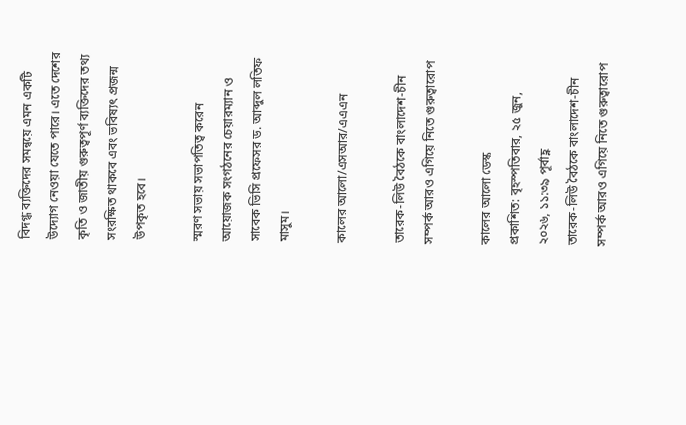বিদগ্ধ ব্যক্তিদের সমন্বয়ে এমন একটি উদ্যোগ নেওয়া যেতে পারে। এতে দেশের কৃতি ও জাতীয় গুরুত্বপূর্ণ ব্যক্তিদের তথ্য সংরক্ষিত থাকবে এবং ভবিষ্যৎ প্রজন্ম উপকৃত হবে।

স্মরণ সভায় সভাপতিত্ব করেন আয়োজক সংগঠনের চেয়ারম্যান ও সাবেক ভিসি প্রফেসর ড. আব্দুল লতিফ মাসুম।

কালের আলো/এসআর/এএএন

তারেক-লিউ বৈঠকে বাংলাদেশ-চীন সম্পর্ক আরও এগিয়ে নিতে গুরুত্বারোপ

কালের আলো ডেস্ক
প্রকাশিত: বৃহস্পতিবার, ২৫ জুন, ২০২৬, ১১:৩৯ পূর্বাহ্ণ
তারেক-লিউ বৈঠকে বাংলাদেশ-চীন সম্পর্ক আরও এগিয়ে নিতে গুরুত্বারোপ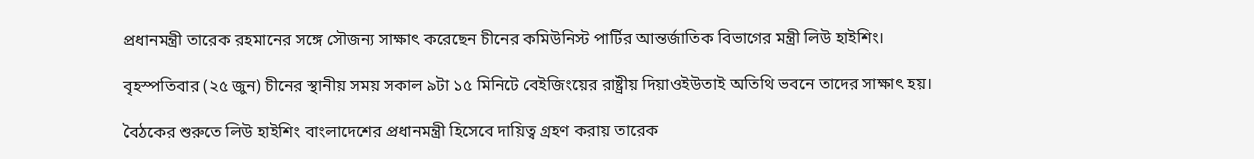প্রধানমন্ত্রী তারেক রহমানের সঙ্গে সৌজন্য সাক্ষাৎ করেছেন চীনের কমিউনিস্ট পার্টির আন্তর্জাতিক বিভাগের মন্ত্রী লিউ হাইশিং।

বৃহস্পতিবার (২৫ জুন) চীনের স্থানীয় সময় সকাল ৯টা ১৫ মিনিটে বেইজিংয়ের রাষ্ট্রীয় দিয়াওইউতাই অতিথি ভবনে তাদের সাক্ষাৎ হয়।

বৈঠকের শুরুতে লিউ হাইশিং বাংলাদেশের প্রধানমন্ত্রী হিসেবে দায়িত্ব গ্রহণ করায় তারেক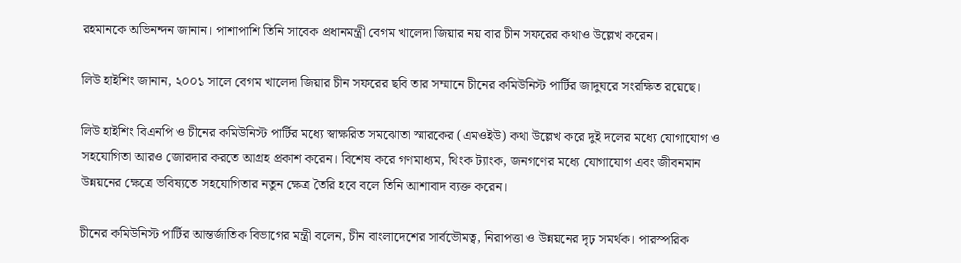রহমানকে অভিনন্দন জানান। পাশাপাশি তিনি সাবেক প্রধানমন্ত্রী বেগম খালেদা জিয়ার নয় বার চীন সফরের কথাও উল্লেখ করেন।

লিউ হাইশিং জানান, ২০০১ সালে বেগম খালেদা জিয়ার চীন সফরের ছবি তার সম্মানে চীনের কমিউনিস্ট পার্টির জাদুঘরে সংরক্ষিত রয়েছে।

লিউ হাইশিং বিএনপি ও চীনের কমিউনিস্ট পার্টির মধ্যে স্বাক্ষরিত সমঝোতা স্মারকের (এমওইউ) কথা উল্লেখ করে দুই দলের মধ্যে যোগাযোগ ও সহযোগিতা আরও জোরদার করতে আগ্রহ প্রকাশ করেন। বিশেষ করে গণমাধ্যম, থিংক ট্যাংক, জনগণের মধ্যে যোগাযোগ এবং জীবনমান উন্নয়নের ক্ষেত্রে ভবিষ্যতে সহযোগিতার নতুন ক্ষেত্র তৈরি হবে বলে তিনি আশাবাদ ব্যক্ত করেন।

চীনের কমিউনিস্ট পার্টির আন্তর্জাতিক বিভাগের মন্ত্রী বলেন, চীন বাংলাদেশের সার্বভৌমত্ব, নিরাপত্তা ও উন্নয়নের দৃঢ় সমর্থক। পারস্পরিক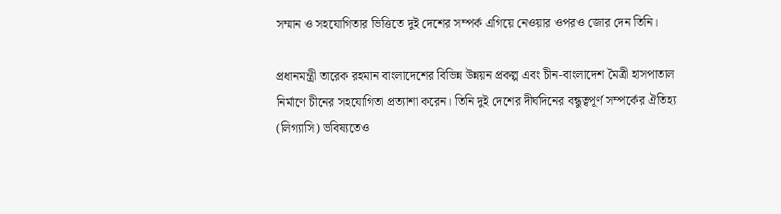সম্মান ও সহযোগিতার ভিত্তিতে দুই দেশের সম্পর্ক এগিয়ে নেওয়ার ওপরও জোর দেন তিনি।

প্রধানমন্ত্রী তারেক রহমান বাংলাদেশের বিভিন্ন উন্নয়ন প্রকল্প এবং চীন-বাংলাদেশ মৈত্রী হাসপাতাল নির্মাণে চীনের সহযোগিতা প্রত্যাশা করেন। তিনি দুই দেশের দীর্ঘদিনের বন্ধুত্বপূর্ণ সম্পর্কের ঐতিহ্য (লিগ্যাসি) ভবিষ্যতেও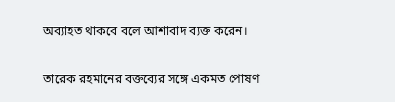অব্যাহত থাকবে বলে আশাবাদ ব্যক্ত করেন।

তারেক রহমানের বক্তব্যের সঙ্গে একমত পোষণ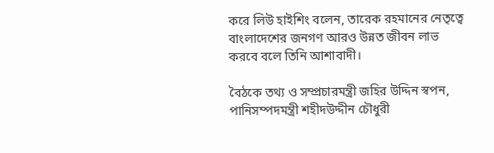করে লিউ হাইশিং বলেন, তারেক রহমানের নেতৃত্বে বাংলাদেশের জনগণ আরও উন্নত জীবন লাভ করবে বলে তিনি আশাবাদী।

বৈঠকে তথ্য ও সম্প্রচারমন্ত্রী জহির উদ্দিন স্বপন, পানিসম্পদমন্ত্রী শহীদউদ্দীন চৌধুরী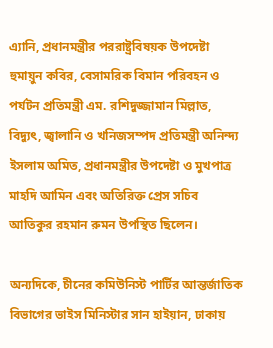এ্যানি, প্রধানমন্ত্রীর পররাষ্ট্রবিষয়ক উপদেষ্টা হুমায়ুন কবির, বেসামরিক বিমান পরিবহন ও পর্যটন প্রতিমন্ত্রী এম. রশিদুজ্জামান মিল্লাত, বিদ্যুৎ, জ্বালানি ও খনিজসম্পদ প্রতিমন্ত্রী অনিন্দ্য ইসলাম অমিত, প্রধানমন্ত্রীর উপদেষ্টা ও মুখপাত্র মাহদি আমিন এবং অতিরিক্ত প্রেস সচিব আতিকুর রহমান রুমন উপস্থিত ছিলেন।

অন্যদিকে, চীনের কমিউনিস্ট পার্টির আন্তর্জাতিক বিভাগের ভাইস মিনিস্টার সান হাইয়ান, ঢাকায়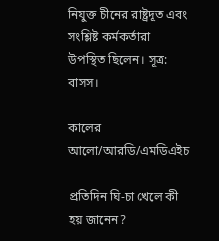নিযুক্ত চীনের রাষ্ট্রদূত এবং সংশ্লিষ্ট কর্মকর্তারা উপস্থিত ছিলেন। সূত্র: বাসস।

কালের আলো/আরডি/এমডিএইচ

প্রতিদিন ঘি-চা খেলে কী হয় জানেন?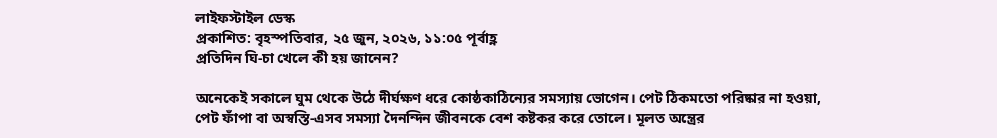লাইফস্টাইল ডেস্ক
প্রকাশিত: বৃহস্পতিবার, ২৫ জুন, ২০২৬, ১১:০৫ পূর্বাহ্ণ
প্রতিদিন ঘি-চা খেলে কী হয় জানেন?

অনেকেই সকালে ঘুম থেকে উঠে দীর্ঘক্ষণ ধরে কোষ্ঠকাঠিন্যের সমস্যায় ভোগেন। পেট ঠিকমতো পরিষ্কার না হওয়া, পেট ফাঁপা বা অস্বস্তি-এসব সমস্যা দৈনন্দিন জীবনকে বেশ কষ্টকর করে তোলে। মূলত অন্ত্রের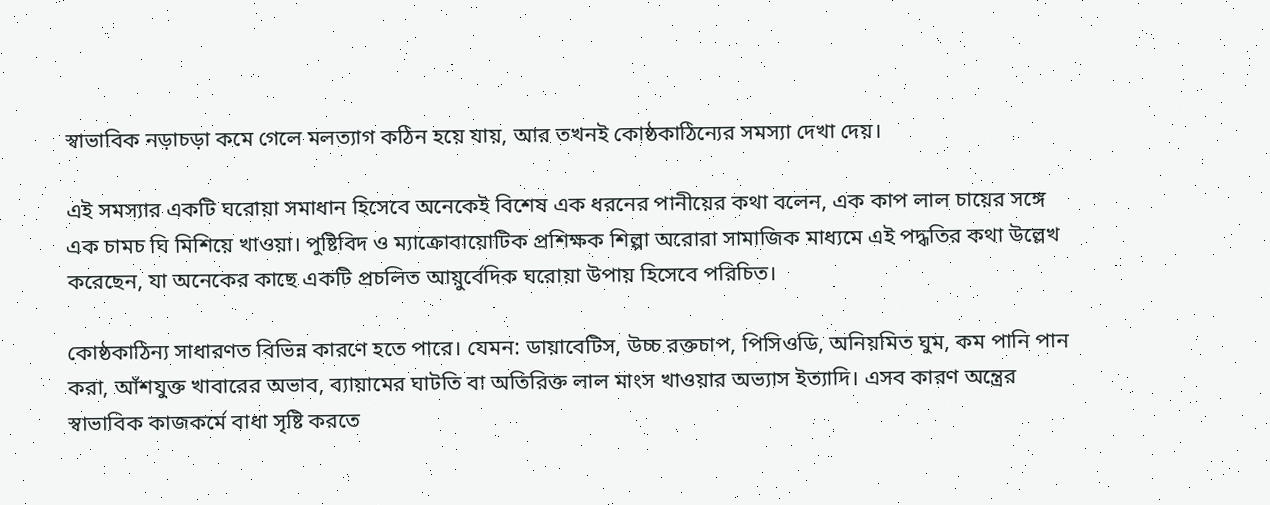স্বাভাবিক নড়াচড়া কমে গেলে মলত্যাগ কঠিন হয়ে যায়, আর তখনই কোষ্ঠকাঠিন্যের সমস্যা দেখা দেয়।

এই সমস্যার একটি ঘরোয়া সমাধান হিসেবে অনেকেই বিশেষ এক ধরনের পানীয়ের কথা বলেন, এক কাপ লাল চায়ের সঙ্গে এক চামচ ঘি মিশিয়ে খাওয়া। পুষ্টিবিদ ও ম্যাক্রোবায়োটিক প্রশিক্ষক শিল্পা অরোরা সামাজিক মাধ্যমে এই পদ্ধতির কথা উল্লেখ করেছেন, যা অনেকের কাছে একটি প্রচলিত আয়ুর্বেদিক ঘরোয়া উপায় হিসেবে পরিচিত।

কোষ্ঠকাঠিন্য সাধারণত বিভিন্ন কারণে হতে পারে। যেমন: ডায়াবেটিস, উচ্চ রক্তচাপ, পিসিওডি, অনিয়মিত ঘুম, কম পানি পান করা, আঁশযুক্ত খাবারের অভাব, ব্যায়ামের ঘাটতি বা অতিরিক্ত লাল মাংস খাওয়ার অভ্যাস ইত্যাদি। এসব কারণ অন্ত্রের স্বাভাবিক কাজকর্মে বাধা সৃষ্টি করতে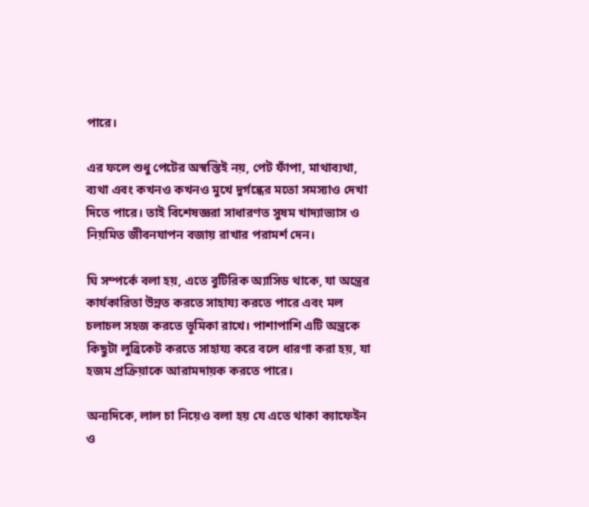পারে।

এর ফলে শুধু পেটের অস্বস্তিই নয়, পেট ফাঁপা, মাথাব্যথা, ব্যথা এবং কখনও কখনও মুখে দুর্গন্ধের মতো সমস্যাও দেখা দিতে পারে। তাই বিশেষজ্ঞরা সাধারণত সুষম খাদ্যাভ্যাস ও নিয়মিত জীবনযাপন বজায় রাখার পরামর্শ দেন।

ঘি সম্পর্কে বলা হয়, এতে বুটিরিক অ্যাসিড থাকে, যা অন্ত্রের কার্যকারিতা উন্নত করতে সাহায্য করতে পারে এবং মল চলাচল সহজ করতে ভূমিকা রাখে। পাশাপাশি এটি অন্ত্রকে কিছুটা লুব্রিকেট করতে সাহায্য করে বলে ধারণা করা হয়, যা হজম প্রক্রিয়াকে আরামদায়ক করতে পারে।

অন্যদিকে, লাল চা নিয়েও বলা হয় যে এতে থাকা ক্যাফেইন ও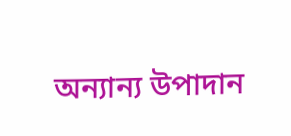অন্যান্য উপাদান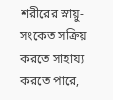শরীরের স্নায়ু-সংকেত সক্রিয় করতে সাহায্য করতে পারে,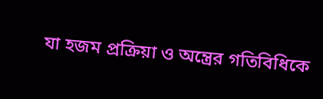যা হজম প্রক্রিয়া ও অন্ত্রের গতিবিধিকে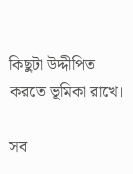কিছুটা উদ্দীপিত করতে ভূমিকা রাখে।

সব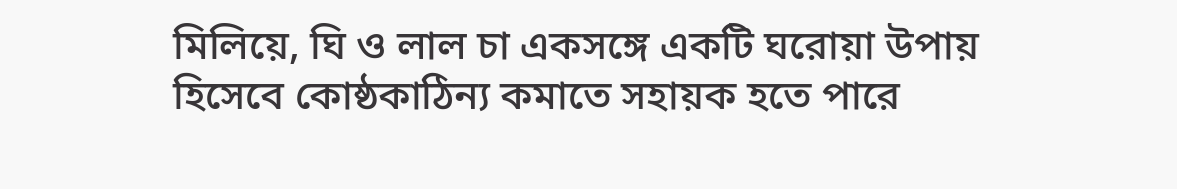মিলিয়ে, ঘি ও লাল চা একসঙ্গে একটি ঘরোয়া উপায় হিসেবে কোষ্ঠকাঠিন্য কমাতে সহায়ক হতে পারে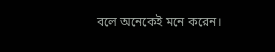বলে অনেকেই মনে করেন।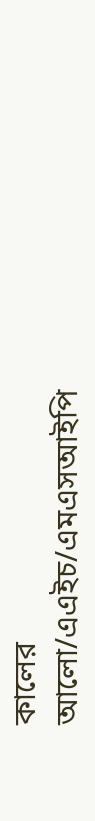কালের আলো/এএইচ/এমএসআইপি